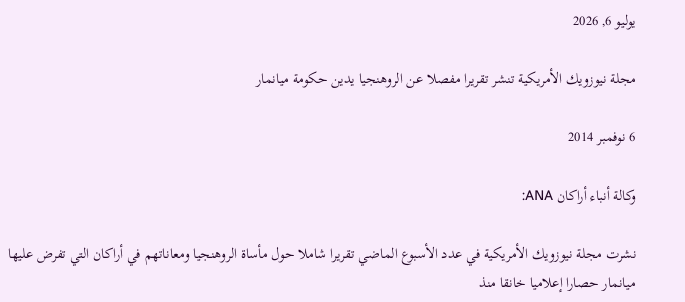يوليو 6, 2026

مجلة نيوزويك الأمريكية تنشر تقريرا مفصلا عن الروهنجيا يدين حكومة ميانمار

6 نوفمبر 2014

وكالة أنباء أراكان ANA:

نشرت مجلة نيوزويك الأمريكية في عدد الأسبوع الماضي تقريرا شاملا حول مأساة الروهنجيا ومعاناتهم في أراكان التي تفرض عليها ميانمار حصارا إعلاميا خانقا منذ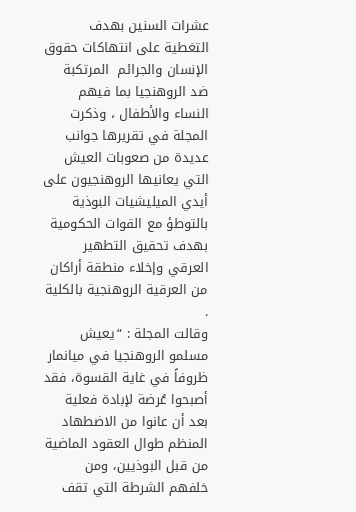عشرات السنين بهدف التغطية على انتهاكات حقوق الإنسان والجرائم  المرتكبة ضد الروهنجيا بما فيهم النساء والأطفال ، وذكرت المجلة في تقريرها جوانب عديدة من صعوبات العيش التي يعانيها الروهنجيون على أيدي الميليشيات البوذية بالتوطؤ مع القوات الحكومية بهدف تحقيق التطهير العرقي وإخلاء منطقة أراكان من العرقية الروهنجية بالكلية .
وقالت المجلة : “يعيش مسلمو الروهنجيا في ميانمار ظروفاً في غاية القسوة، فقد أصبحوا عُرضة لإبادة فعلية بعد أن عانوا من الاضطهاد المنظم طوال العقود الماضية من قبل البوذيين، ومن خلفهم الشرطة التي تقف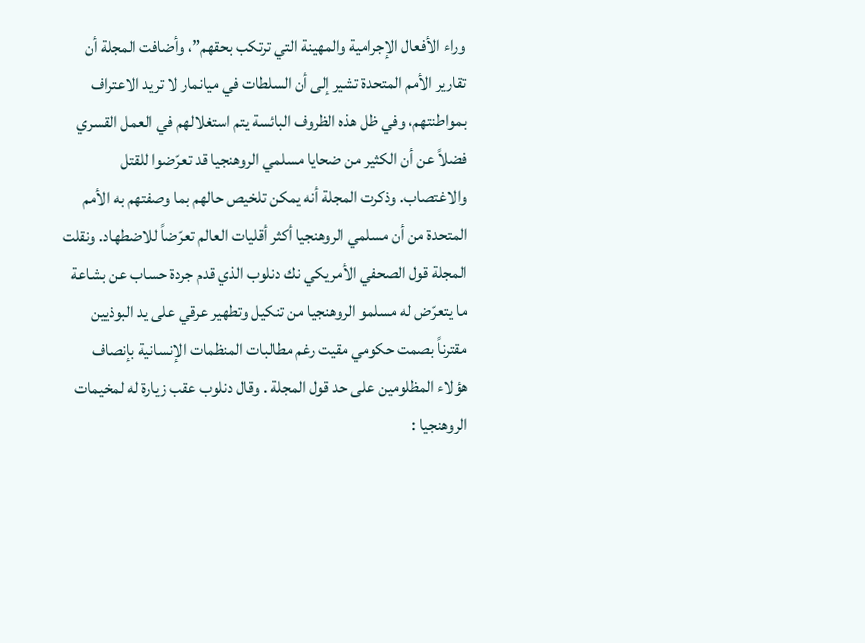وراء الأفعال الإجرامية والمهينة التي ترتكب بحقهم”، وأضافت المجلة أن تقارير الأمم المتحدة تشير إلى أن السلطات في ميانمار لا تريد الاعتراف بمواطنتهم، وفي ظل هذه الظروف البائسة يتم استغلالهم في العمل القسري فضلاً عن أن الكثير من ضحايا مسلمي الروهنجيا قد تعرّضوا للقتل والاغتصاب. وذكرت المجلة أنه يمكن تلخيص حالهم بما وصفتهم به الأمم المتحدة من أن مسلمي الروهنجيا أكثر أقليات العالم تعرّضاً للاضطهاد. ونقلت المجلة قول الصحفي الأمريكي نك دنلوب الذي قدم جردة حساب عن بشاعة ما يتعرّض له مسلمو الروهنجيا من تنكيل وتطهير عرقي على يد البوذيين مقترناً بصمت حكومي مقيت رغم مطالبات المنظمات الإنسانية بإنصاف هؤلاء المظلومين على حد قول المجلة . وقال دنلوب عقب زيارة له لمخيمات الروهنجيا :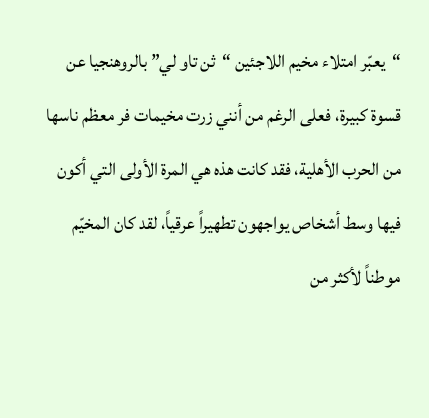“يعبّر امتلاء مخيم اللاجئين “ثن تاو لي” بالروهنجيا عن قسوة كبيرة، فعلى الرغم من أنني زرت مخيمات فر معظم ناسها من الحرب الأهلية، فقد كانت هذه هي المرة الأولى التي أكون فيها وسط أشخاص يواجهون تطهيراً عرقياً، لقد كان المخيّم موطناً لأكثر من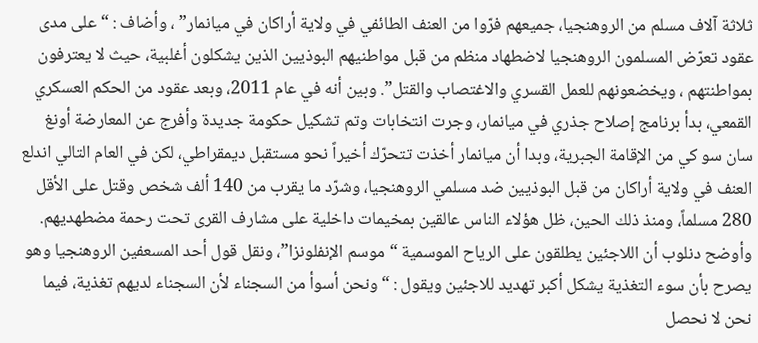ثلاثة آلاف مسلم من الروهنجيا، جميعهم فرّوا من العنف الطائفي في ولاية أراكان في ميانمار” ، وأضاف : “على مدى عقود تعرّض المسلمون الروهنجيا لاضطهاد منظم من قبل مواطنيهم البوذيين الذين يشكلون أغلبية، حيث لا يعترفون بمواطنتهم ، ويخضعونهم للعمل القسري والاغتصاب والقتل”. وبين أنه في عام 2011، وبعد عقود من الحكم العسكري القمعي، بدأ برنامج إصلاح جذري في ميانمار، وجرت انتخابات وتم تشكيل حكومة جديدة وأفرج عن المعارضة أونغ سان سو كي من الإقامة الجبرية، وبدا أن ميانمار أخذت تتحرّك أخيراً نحو مستقبل ديمقراطي، لكن في العام التالي اندلع العنف في ولاية أراكان من قبل البوذيين ضد مسلمي الروهنجيا، وشرّد ما يقرب من 140 ألف شخص وقتل على الأقل 280 مسلماً، ومنذ ذلك الحين، ظل هؤلاء الناس عالقين بمخيمات داخلية على مشارف القرى تحت رحمة مضطهديهم. وأوضح دنلوب أن اللاجئين يطلقون على الرياح الموسمية “موسم الإنفلونزا”، ونقل قول أحد المسعفين الروهنجيا وهو يصرح بأن سوء التغذية يشكل أكبر تهديد للاجئين ويقول : “ونحن أسوأ من السجناء لأن السجناء لديهم تغذية، فيما نحن لا نحصل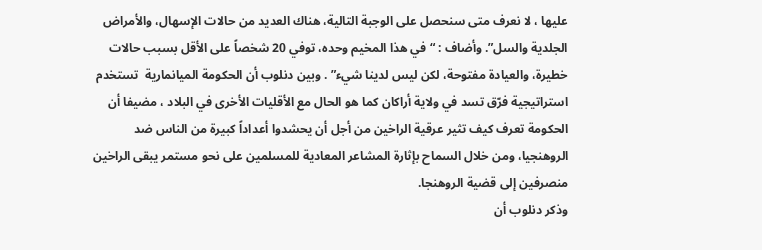عليها ، لا نعرف متى سنحصل على الوجبة التالية، هناك العديد من حالات الإسهال، والأمراض الجلدية والسل”. وأضاف : “في هذا المخيم وحده، توفي 20 شخصاً على الأقل بسبب حالات خطيرة، والعيادة مفتوحة، لكن ليس لدينا شيء” . وبين دنلوب أن الحكومة الميانمارية  تستخدم استراتيجية فرّق تسد في ولاية أراكان كما هو الحال مع الأقليات الأخرى في البلاد ، مضيفا أن الحكومة تعرف كيف تثير عرقية الراخين من أجل أن يحشدوا أعداداً كبيرة من الناس ضد الروهنجيا، ومن خلال السماح بإثارة المشاعر المعادية للمسلمين على نحو مستمر يبقى الراخين منصرفين إلى قضية الروهنجا.
وذكر دنلوب أن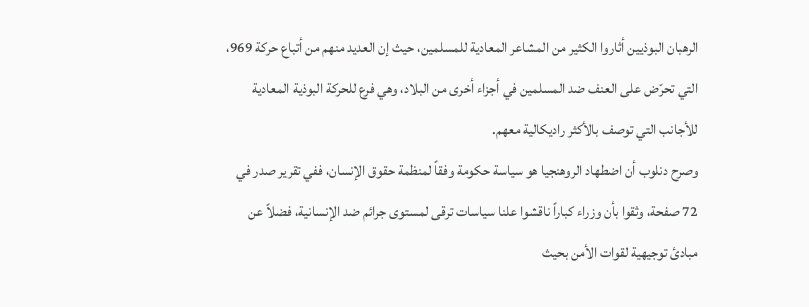الرهبان البوذيين أثاروا الكثير من المشاعر المعادية للمسلمين، حيث إن العديد منهم من أتباع حركة 969، التي تحرّض على العنف ضد المسلمين في أجزاء أخرى من البلاد، وهي فرع للحركة البوذية المعادية للأجانب التي توصف بالأكثر راديكالية معهم.
وصرح دنلوب أن اضطهاد الروهنجيا هو سياسة حكومة وفقاً لمنظمة حقوق الإنسان، ففي تقرير صدر في 72 صفحة، وثقوا بأن وزراء كباراً ناقشوا علنا سياسات ترقى لمستوى جرائم ضد الإنسانية، فضلاً عن مبادئ توجيهية لقوات الأمن بحيث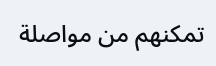تمكنهم من مواصلة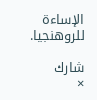الإساءة للروهنجيا.

شارك
×